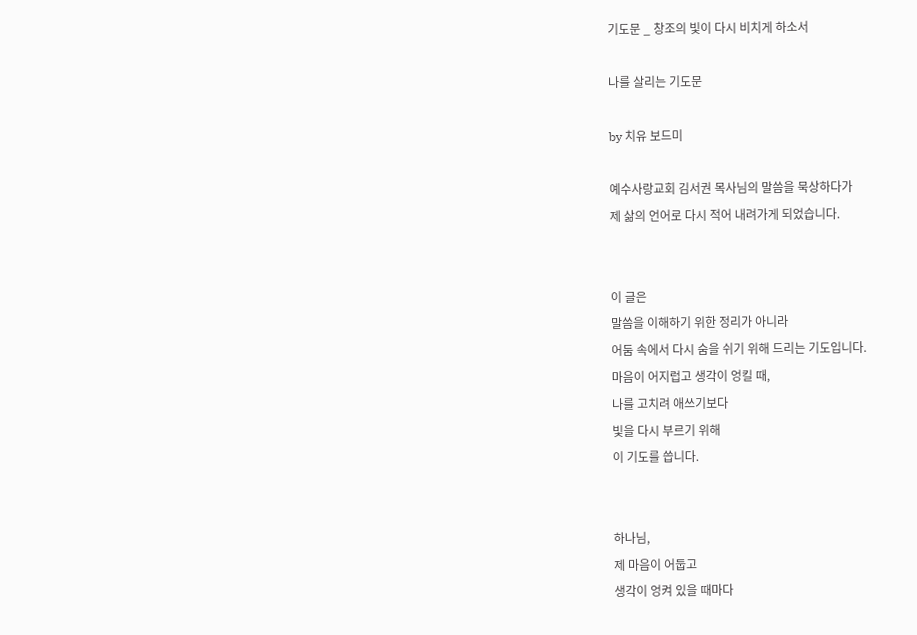기도문 _ 창조의 빛이 다시 비치게 하소서

나를 살리는 기도문

by 치유 보드미

예수사랑교회 김서권 목사님의 말씀을 묵상하다가
제 삶의 언어로 다시 적어 내려가게 되었습니다.


이 글은
말씀을 이해하기 위한 정리가 아니라
어둠 속에서 다시 숨을 쉬기 위해 드리는 기도입니다.
마음이 어지럽고 생각이 엉킬 때,
나를 고치려 애쓰기보다
빛을 다시 부르기 위해
이 기도를 씁니다.


하나님,
제 마음이 어둡고
생각이 엉켜 있을 때마다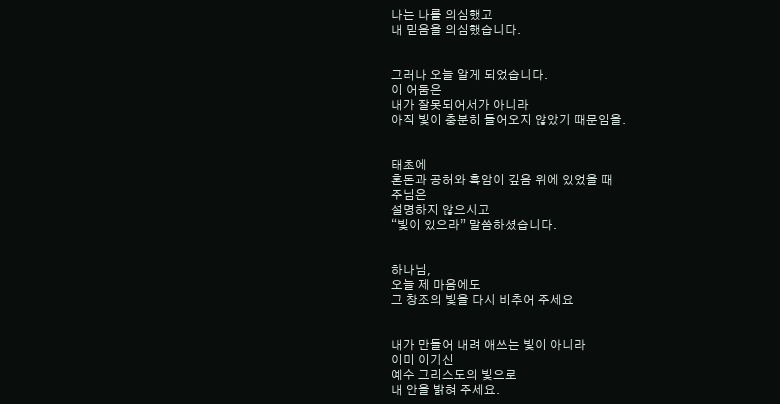나는 나를 의심했고
내 믿음을 의심했습니다.


그러나 오늘 알게 되었습니다.
이 어둠은
내가 잘못되어서가 아니라
아직 빛이 충분히 들어오지 않았기 때문임을.


태초에
혼돈과 공허와 흑암이 깊음 위에 있었을 때
주님은
설명하지 않으시고
“빛이 있으라” 말씀하셨습니다.


하나님,
오늘 제 마음에도
그 창조의 빛을 다시 비추어 주세요


내가 만들어 내려 애쓰는 빛이 아니라
이미 이기신
예수 그리스도의 빛으로
내 안을 밝혀 주세요.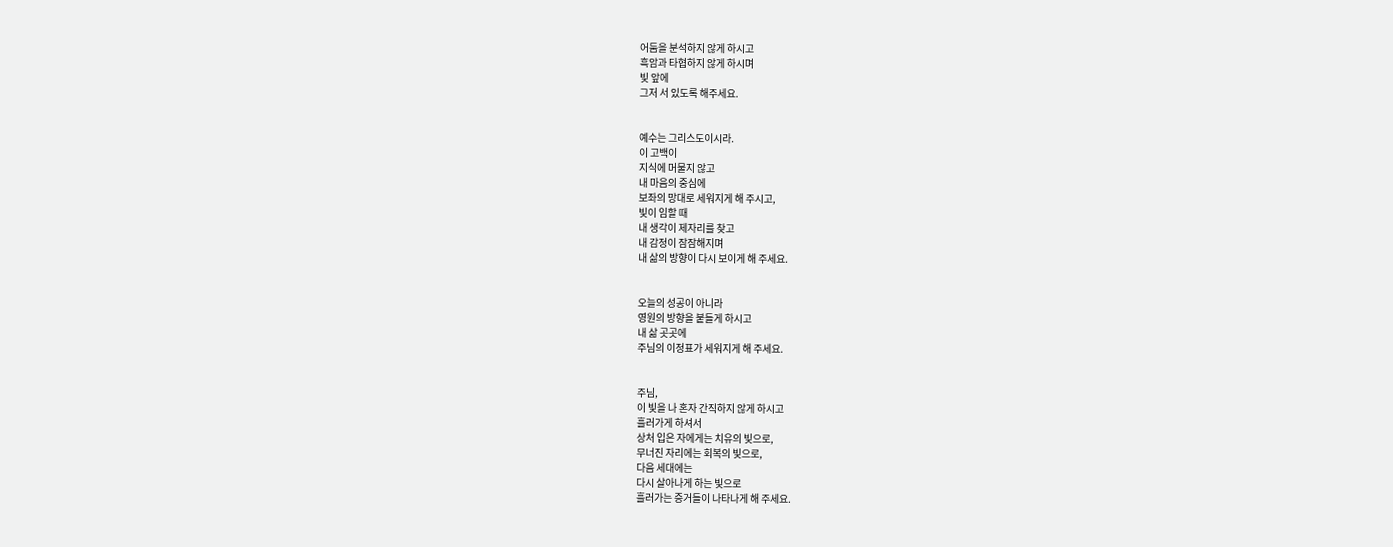어둠을 분석하지 않게 하시고
흑암과 타협하지 않게 하시며
빛 앞에
그저 서 있도록 해주세요.


예수는 그리스도이시라.
이 고백이
지식에 머물지 않고
내 마음의 중심에
보좌의 망대로 세워지게 해 주시고,
빛이 임할 때
내 생각이 제자리를 찾고
내 감정이 잠잠해지며
내 삶의 방향이 다시 보이게 해 주세요.


오늘의 성공이 아니라
영원의 방향을 붙들게 하시고
내 삶 곳곳에
주님의 이정표가 세워지게 해 주세요.


주님,
이 빛을 나 혼자 간직하지 않게 하시고
흘러가게 하셔서
상처 입은 자에게는 치유의 빛으로,
무너진 자리에는 회복의 빛으로,
다음 세대에는
다시 살아나게 하는 빛으로
흘러가는 증거들이 나타나게 해 주세요.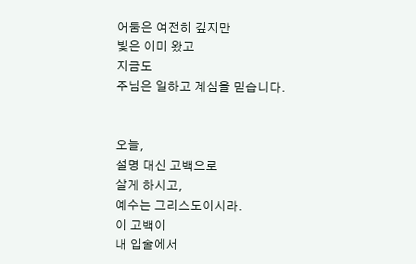어둠은 여전히 깊지만
빛은 이미 왔고
지금도
주님은 일하고 계심을 믿습니다.


오늘,
설명 대신 고백으로
살게 하시고,
예수는 그리스도이시라.
이 고백이
내 입술에서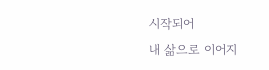시작되어
내 삶으로 이어지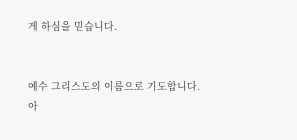게 하심을 믿습니다.


예수 그리스도의 이름으로 기도합니다.
아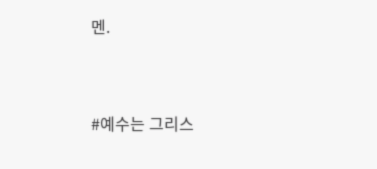멘.



#예수는 그리스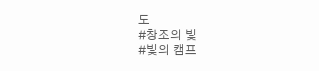도
#창조의 빛
#빛의 캠프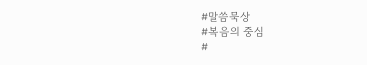#말씀묵상
#복음의 중심
#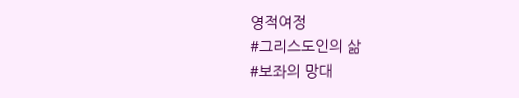영적여정
#그리스도인의 삶
#보좌의 망대